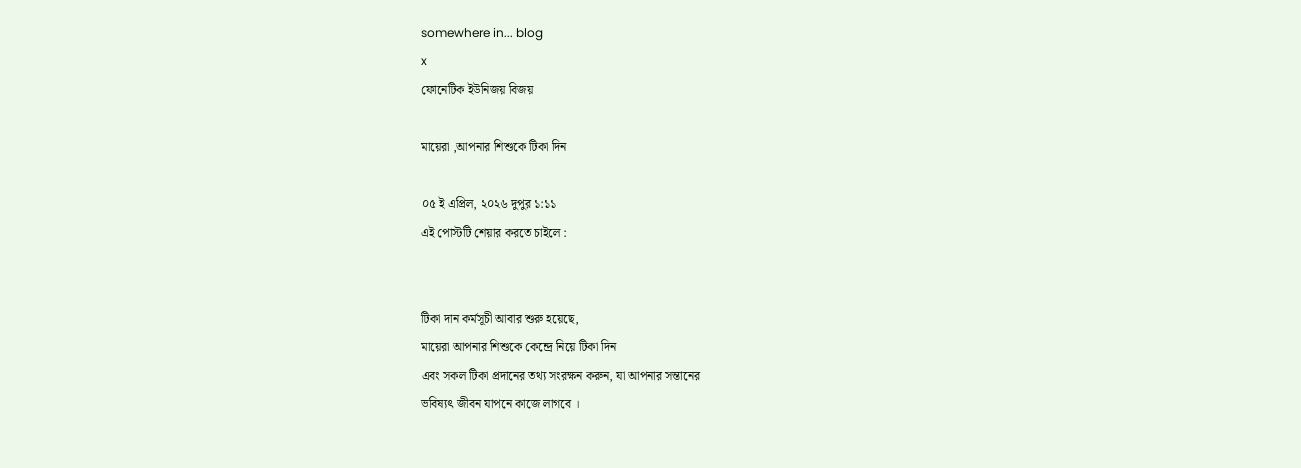somewhere in... blog
x
ফোনেটিক ইউনিজয় বিজয়

মায়েরা ,আপনার শিশুকে টিকা দিন

০৫ ই এপ্রিল, ২০২৬ দুপুর ১:১১
এই পোস্টটি শেয়ার করতে চাইলে :


টিকা দান কর্মসূচী আবার শুরু হয়েছে,
মায়েরা আপনার শিশুকে কেন্দ্রে নিয়ে টিকা দিন
এবং সকল টিকা প্রদানের তথ্য সংরক্ষন করুন, যা আপনার সন্তানের
ভবিষ্যৎ জীবন যাপনে কাজে লাগবে ।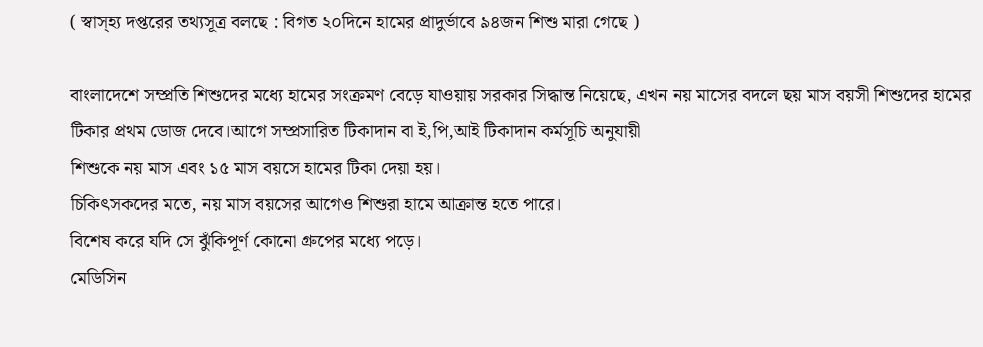( স্বাস্হ্য দপ্তরের তথ্যসূত্র বলছে : বিগত ২০দিনে হামের প্রাদুর্ভাবে ৯৪জন শিশু মারা গেছে )

বাংলাদেশে সম্প্রতি শিশুদের মধ্যে হামের সংক্রমণ বেড়ে যাওয়ায় সরকার সিদ্ধান্ত নিয়েছে, এখন নয় মাসের বদলে ছয় মাস বয়সী শিশুদের হামের টিকার প্রথম ডোজ দেবে।আগে সম্প্রসারিত টিকাদান বা ই,পি,আই টিকাদান কর্মসূচি অনুযায়ী
শিশুকে নয় মাস এবং ১৫ মাস বয়সে হামের টিকা দেয়া হয়।
চিকিৎসকদের মতে, নয় মাস বয়সের আগেও শিশুরা হামে আক্রান্ত হতে পারে।
বিশেষ করে যদি সে ঝুঁকিপূর্ণ কোনো গ্রুপের মধ্যে পড়ে।
মেডিসিন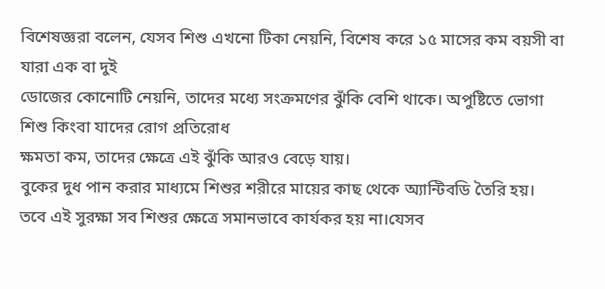বিশেষজ্ঞরা বলেন, যেসব শিশু এখনো টিকা নেয়নি, বিশেষ করে ১৫ মাসের কম বয়সী বা যারা এক বা দুই
ডোজের কোনোটি নেয়নি, তাদের মধ্যে সংক্রমণের ঝুঁকি বেশি থাকে। অপুষ্টিতে ভোগা শিশু কিংবা যাদের রোগ প্রতিরোধ
ক্ষমতা কম, তাদের ক্ষেত্রে এই ঝুঁকি আরও বেড়ে যায়।
বুকের দুধ পান করার মাধ্যমে শিশুর শরীরে মায়ের কাছ থেকে অ্যান্টিবডি তৈরি হয়। তবে এই সুরক্ষা সব শিশুর ক্ষেত্রে সমানভাবে কার্যকর হয় না।যেসব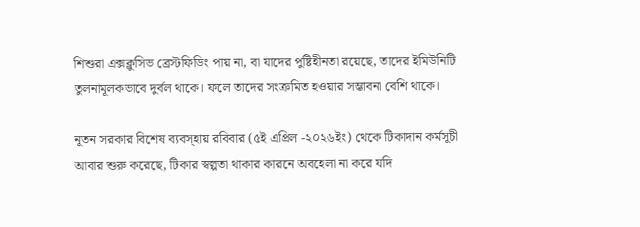শিশুরা এক্সক্লুসিভ ব্রেস্টফিডিং পায় না, বা যাদের পুষ্টিহীনতা রয়েছে, তাদের ইমিউনিটি
তুলনামূলকভাবে দুর্বল থাকে। ফলে তাদের সংক্রমিত হওয়ার সম্ভাবনা বেশি থাকে।

নূতন সরকার বিশেষ ব্যবস্হায় রবিবার (৫ই এপ্রিল -২০২৬ইং) থেকে টিকাদান কর্মসূচী আবার শুরু করেছে, টিকার স্বল্পতা থাকার কারনে অবহেলা না করে যদি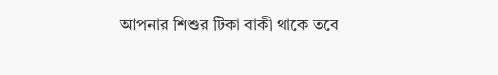আপনার শিশুর টিকা বাকী থাকে তবে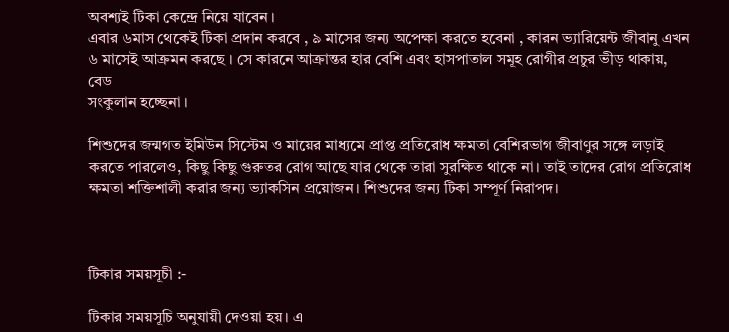অবশ্যই টিকা কেন্দ্রে নিয়ে যাবেন ।
এবার ৬মাস থেকেই টিকা প্রদান করবে , ৯ মাসের জন্য অপেক্ষা করতে হবেনা , কারন ভ্যারিয়েন্ট জীবানু এখন
৬ মাসেই আক্রমন করছে । সে কারনে আক্রান্তর হার বেশি এবং হাসপাতাল সমূহ রোগীর প্রচুর ভীড় থাকায়, বেড
সংকুলান হচ্ছেনা ।

শিশুদের জন্মগত ইমিউন সিস্টেম ও মায়ের মাধ্যমে প্রাপ্ত প্রতিরোধ ক্ষমতা বেশিরভাগ জীবাণুর সঙ্গে লড়াই করতে পারলেও, কিছু কিছু গুরুতর রোগ আছে যার থেকে তারা সুরক্ষিত থাকে না। তাই তাদের রোগ প্রতিরোধ ক্ষমতা শক্তিশালী করার জন্য ভ্যাকসিন প্রয়োজন। শিশুদের জন্য টিকা সম্পূর্ণ নিরাপদ।



টিকার সময়সূচী :-

টিকার সময়সূচি অনুযায়ী দেওয়া হয়। এ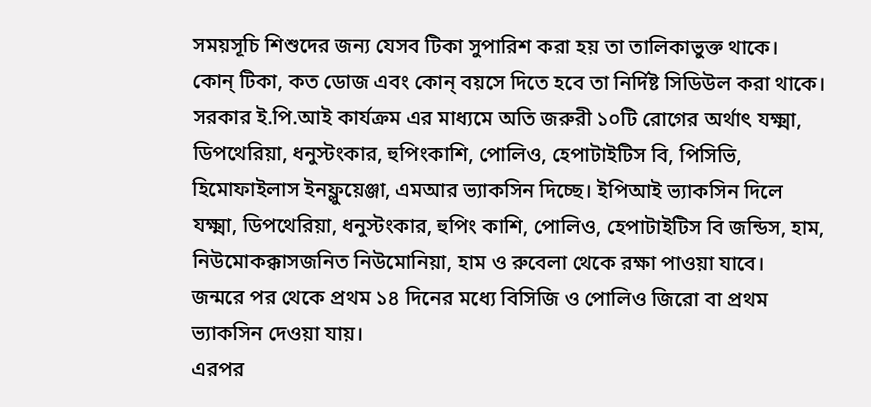সময়সূচি শিশুদের জন্য যেসব টিকা সুপারিশ করা হয় তা তালিকাভুক্ত থাকে।
কোন্ টিকা, কত ডোজ এবং কোন্ বয়সে দিতে হবে তা নির্দিষ্ট সিডিউল করা থাকে।
সরকার ই.পি.আই কার্যক্রম এর মাধ্যমে অতি জরুরী ১০টি রোগের অর্থাৎ যক্ষ্মা, ডিপথেরিয়া, ধনুস্টংকার, হুপিংকাশি, পোলিও, হেপাটাইটিস বি, পিসিভি, হিমোফাইলাস ইনফ্লুয়েঞ্জা, এমআর ভ্যাকসিন দিচ্ছে। ইপিআই ভ্যাকসিন দিলে যক্ষ্মা, ডিপথেরিয়া, ধনুস্টংকার, হুপিং কাশি, পোলিও, হেপাটাইটিস বি জন্ডিস, হাম, নিউমোকক্কাসজনিত নিউমোনিয়া, হাম ও রুবেলা থেকে রক্ষা পাওয়া যাবে।
জন্মরে পর থেকে প্রথম ১৪ দিনের মধ্যে বিসিজি ও পোলিও জিরো বা প্রথম ভ্যাকসিন দেওয়া যায়।
এরপর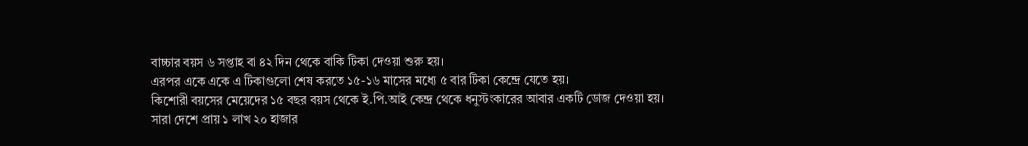বাচ্চার বয়স ৬ সপ্তাহ বা ৪২ দিন থেকে বাকি টিকা দেওয়া শুরু হয়।
এরপর একে একে এ টিকাগুলো শেষ করতে ১৫-১৬ মাসের মধ্যে ৫ বার টিকা কেন্দ্রে যেতে হয়।
কিশোরী বয়সের মেয়েদের ১৫ বছর বয়স থেকে ই.পি.আই কেন্দ্র থেকে ধনুস্টংকারের আবার একটি ডোজ দেওয়া হয়।
সারা দেশে প্রায় ১ লাখ ২০ হাজার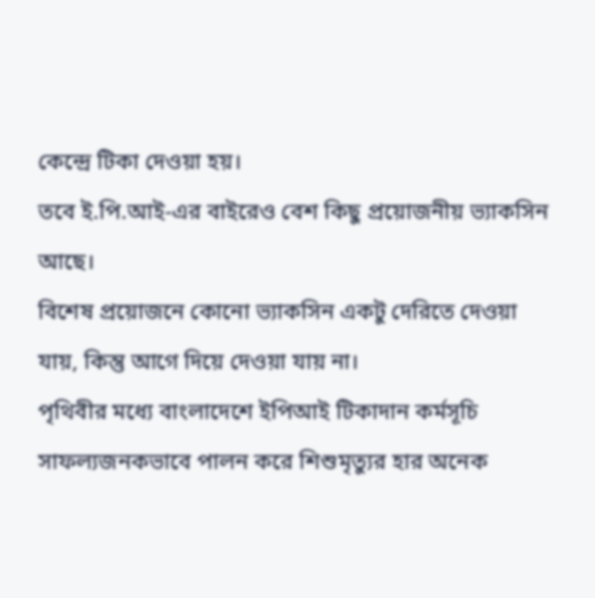কেন্দ্রে টিকা দেওয়া হয়।
তবে ই.পি.আই-এর বাইরেও বেশ কিছু প্রয়োজনীয় ভ্যাকসিন আছে।
বিশেষ প্রয়োজনে কোনো ভ্যাকসিন একটু দেরিতে দেওয়া যায়, কিন্তু আগে দিয়ে দেওয়া যায় না।
পৃথিবীর মধ্যে বাংলাদেশে ইপিআই টিকাদান কর্মসূচি সাফল্যজনকভাবে পালন করে শিশুমৃত্যুর হার অনেক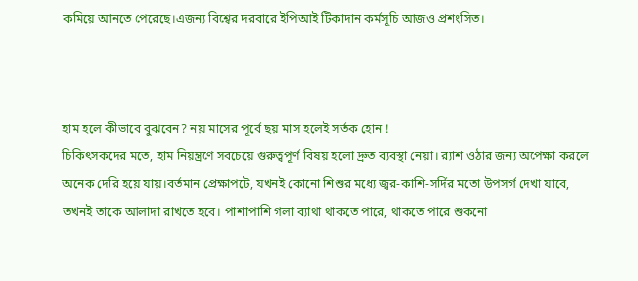কমিয়ে আনতে পেরেছে।এজন্য বিশ্বের দরবারে ইপিআই টিকাদান কর্মসূচি আজও প্রশংসিত।



হাম হলে কীভাবে বুঝবেন? নয় মাসের পূর্বে ছয় মাস হলেই সর্তক হোন !
চিকিৎসকদের মতে, হাম নিয়ন্ত্রণে সবচেয়ে গুরুত্বপূর্ণ বিষয় হলো দ্রুত ব্যবস্থা নেয়া। র‍্যাশ ওঠার জন্য অপেক্ষা করলে
অনেক দেরি হয়ে যায়।বর্তমান প্রেক্ষাপটে, যখনই কোনো শিশুর মধ্যে জ্বর-কাশি-সর্দির মতো উপসর্গ দেখা যাবে,
তখনই তাকে আলাদা রাখতে হবে। পাশাপাশি গলা ব্যাথা থাকতে পারে, থাকতে পারে শুকনো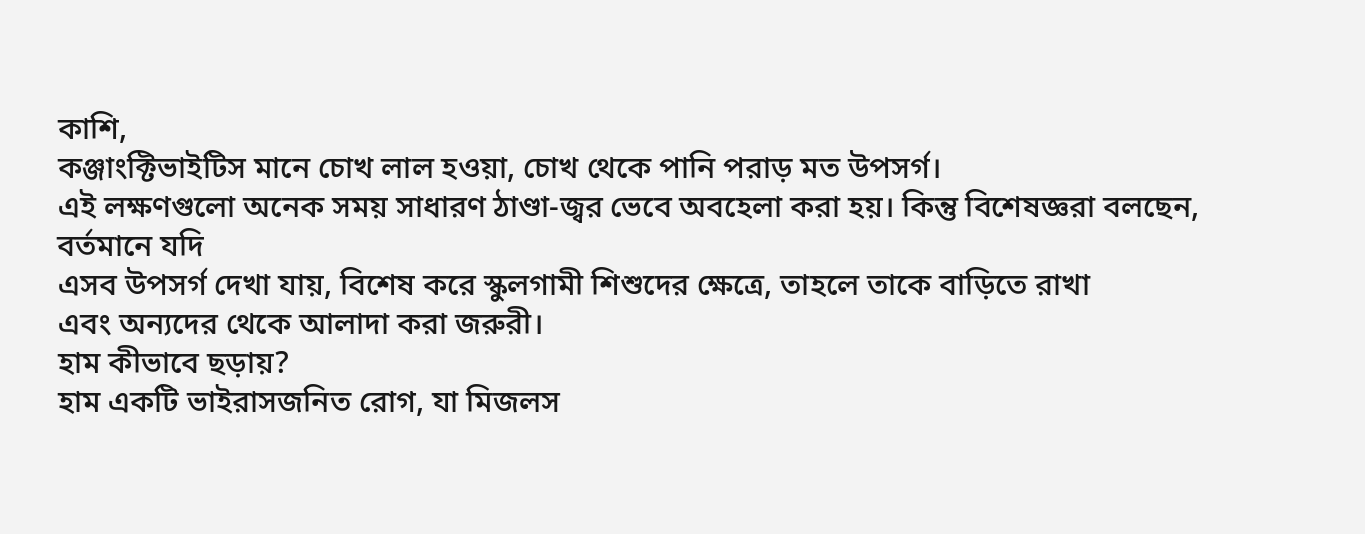কাশি,
কঞ্জাংক্টিভাইটিস মানে চোখ লাল হওয়া, চোখ থেকে পানি পরাড় মত উপসর্গ।
এই লক্ষণগুলো অনেক সময় সাধারণ ঠাণ্ডা-জ্বর ভেবে অবহেলা করা হয়। কিন্তু বিশেষজ্ঞরা বলছেন, বর্তমানে যদি
এসব উপসর্গ দেখা যায়, বিশেষ করে স্কুলগামী শিশুদের ক্ষেত্রে, তাহলে তাকে বাড়িতে রাখা
এবং অন্যদের থেকে আলাদা করা জরুরী।
হাম কীভাবে ছড়ায়?
হাম একটি ভাইরাসজনিত রোগ, যা মিজলস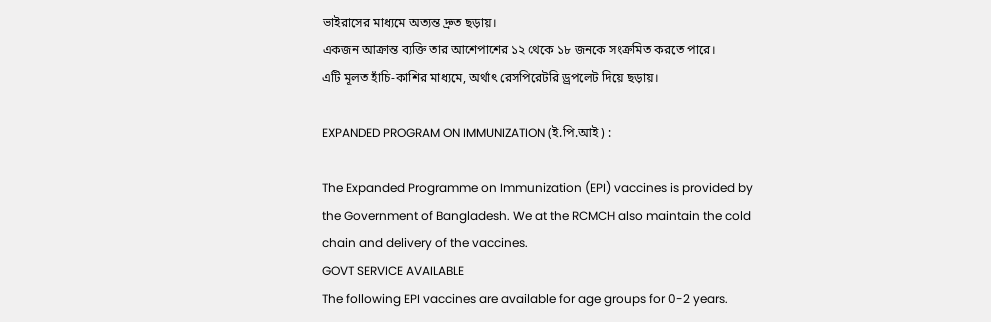ভাইরাসের মাধ্যমে অত্যন্ত দ্রুত ছড়ায়।
একজন আক্রান্ত ব্যক্তি তার আশেপাশের ১২ থেকে ১৮ জনকে সংক্রমিত করতে পারে।
এটি মূলত হাঁচি-কাশির মাধ্যমে, অর্থাৎ রেসপিরেটরি ড্রপলেট দিয়ে ছড়ায়।

EXPANDED PROGRAM ON IMMUNIZATION (ই.পি.আই ) :

The Expanded Programme on Immunization (EPI) vaccines is provided by the Government of Bangladesh. We at the RCMCH also maintain the cold chain and delivery of the vaccines.
GOVT SERVICE AVAILABLE
The following EPI vaccines are available for age groups for 0-2 years.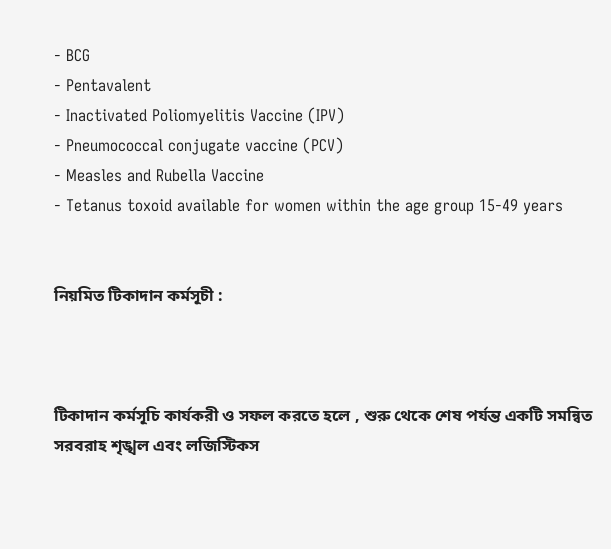- BCG
- Pentavalent
- Inactivated Poliomyelitis Vaccine (IPV)
- Pneumococcal conjugate vaccine (PCV)
- Measles and Rubella Vaccine
- Tetanus toxoid available for women within the age group 15-49 years


নিয়মিত টিকাদান কর্মসূচী :



টিকাদান কর্মসূচি কার্যকরী ও সফল করতে হলে , শুরু থেকে শেষ পর্যন্ত একটি সমন্বিত সরবরাহ শৃঙ্খল এবং লজিস্টিকস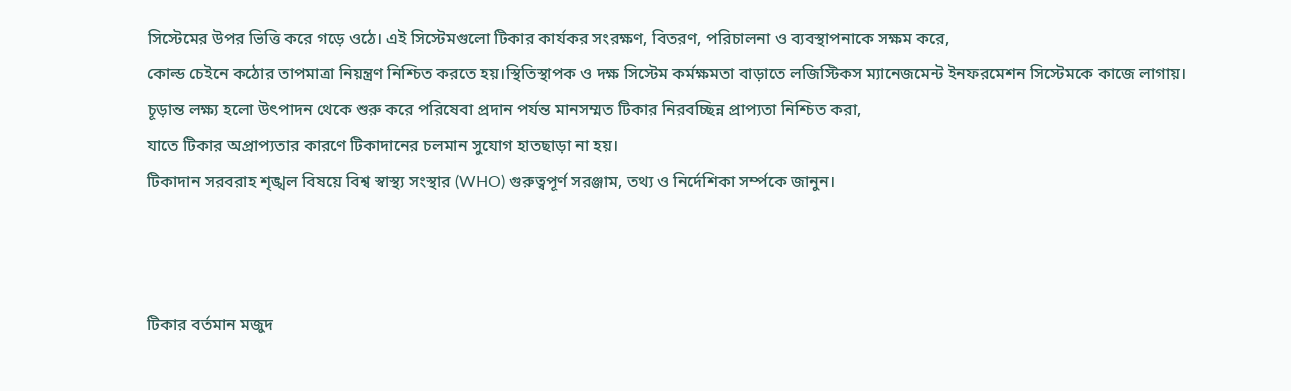সিস্টেমের উপর ভিত্তি করে গড়ে ওঠে। এই সিস্টেমগুলো টিকার কার্যকর সংরক্ষণ, বিতরণ, পরিচালনা ও ব্যবস্থাপনাকে সক্ষম করে,
কোল্ড চেইনে কঠোর তাপমাত্রা নিয়ন্ত্রণ নিশ্চিত করতে হয়।স্থিতিস্থাপক ও দক্ষ সিস্টেম কর্মক্ষমতা বাড়াতে লজিস্টিকস ম্যানেজমেন্ট ইনফরমেশন সিস্টেমকে কাজে লাগায়।
চূড়ান্ত লক্ষ্য হলো উৎপাদন থেকে শুরু করে পরিষেবা প্রদান পর্যন্ত মানসম্মত টিকার নিরবচ্ছিন্ন প্রাপ্যতা নিশ্চিত করা,
যাতে টিকার অপ্রাপ্যতার কারণে টিকাদানের চলমান সুযোগ হাতছাড়া না হয়।
টিকাদান সরবরাহ শৃঙ্খল বিষয়ে বিশ্ব স্বাস্থ্য সংস্থার (WHO) গুরুত্বপূর্ণ সরঞ্জাম, তথ্য ও নির্দেশিকা সর্ম্পকে জানুন।



টিকার বর্তমান মজুদ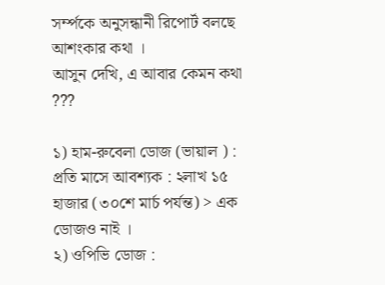সর্ম্পকে অনুসন্ধানী রিপোর্ট বলছে আশংকার কথা ।
আসুন দেখি, এ আবার কেমন কথা ???

১) হাম-রুবেলা ডোজ (ভায়াল ) : প্রতি মাসে আবশ্যক : ২লাখ ১৫ হাজার (৩০শে মার্চ পর্যন্ত) > এক ডোজও নাই ।
২) ওপিভি ডোজ :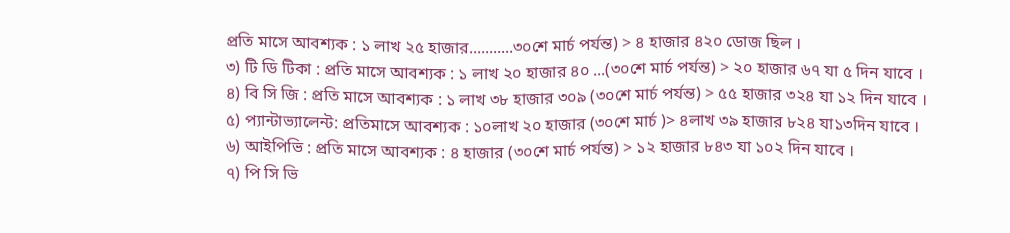প্রতি মাসে আবশ্যক : ১ লাখ ২৫ হাজার...........৩০শে মার্চ পর্যন্ত) > ৪ হাজার ৪২০ ডোজ ছিল ।
৩) টি ডি টিকা : প্রতি মাসে আবশ্যক : ১ লাখ ২০ হাজার ৪০ ...(৩০শে মার্চ পর্যন্ত) > ২০ হাজার ৬৭ যা ৫ দিন যাবে ।
৪) বি সি জি : প্রতি মাসে আবশ্যক : ১ লাখ ৩৮ হাজার ৩০৯ (৩০শে মার্চ পর্যন্ত) > ৫৫ হাজার ৩২৪ যা ১২ দিন যাবে ।
৫) প্যান্টাভ্যালেন্ট: প্রতিমাসে আবশ্যক : ১০লাখ ২০ হাজার (৩০শে মার্চ )> ৪লাখ ৩৯ হাজার ৮২৪ যা১৩দিন যাবে ।
৬) আইপিভি : প্রতি মাসে আবশ্যক : ৪ হাজার (৩০শে মার্চ পর্যন্ত) > ১২ হাজার ৮৪৩ যা ১০২ দিন যাবে ।
৭) পি সি ভি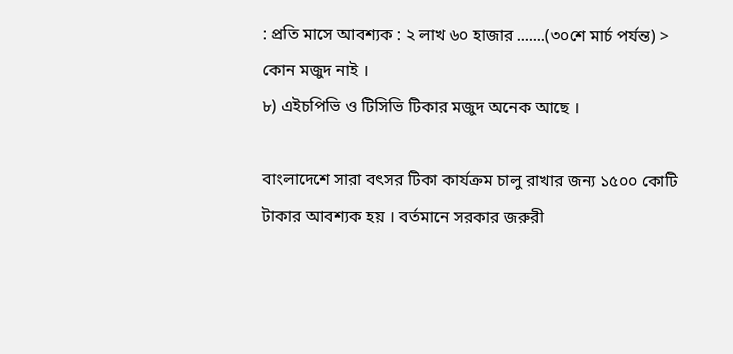: প্রতি মাসে আবশ্যক : ২ লাখ ৬০ হাজার .......(৩০শে মার্চ পর্যন্ত) > কোন মজুদ নাই ।
৮) এইচপিভি ও টিসিভি টিকার মজুদ অনেক আছে ।

বাংলাদেশে সারা বৎসর টিকা কার্যক্রম চালু রাখার জন্য ১৫০০ কোটি টাকার আবশ্যক হয় । বর্তমানে সরকার জরুরী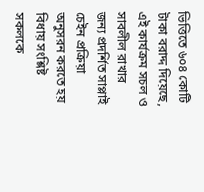ভিত্তিতে ৬০৪ কোটি টাকা বরাদ্দ দিয়েছে, এই কার্যক্রম সচল ও সাবলীল রাখার জন্য প্রদর্শিত সাপ্লাই চেইন প্রক্রিয়া
অনুসরন করতে হয় বিধায় সংশ্লিষ্ট সকলকে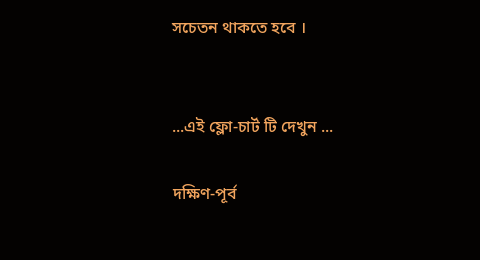সচেতন থাকতে হবে ।


...এই ফ্লো-চার্ট টি দেখুন ...

দক্ষিণ-পূর্ব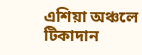এশিয়া অঞ্চলে টিকাদান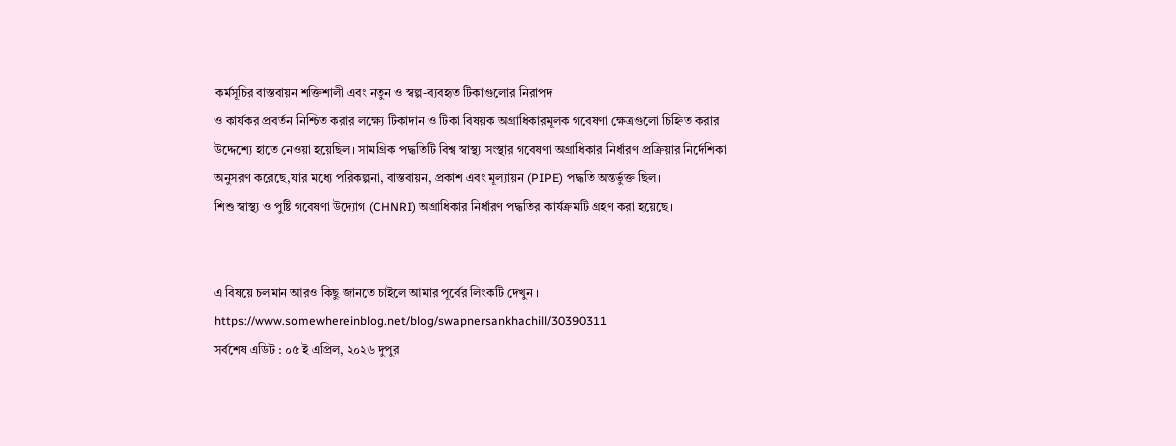কর্মসূচির বাস্তবায়ন শক্তিশালী এবং নতুন ও স্বল্প-ব্যবহৃত টিকাগুলোর নিরাপদ
ও কার্যকর প্রবর্তন নিশ্চিত করার লক্ষ্যে টিকাদান ও টিকা বিষয়ক অগ্রাধিকারমূলক গবেষণা ক্ষেত্রগুলো চিহ্নিত করার
উদ্দেশ্যে হাতে নেওয়া হয়েছিল। সামগ্রিক পদ্ধতিটি বিশ্ব স্বাস্থ্য সংস্থার গবেষণা অগ্রাধিকার নির্ধারণ প্রক্রিয়ার নির্দেশিকা
অনুসরণ করেছে,যার মধ্যে পরিকল্পনা, বাস্তবায়ন, প্রকাশ এবং মূল্যায়ন (PIPE) পদ্ধতি অন্তর্ভুক্ত ছিল।
শিশু স্বাস্থ্য ও পুষ্টি গবেষণা উদ্যোগ (CHNRI) অগ্রাধিকার নির্ধারণ পদ্ধতির কার্যক্রমটি গ্রহণ করা হয়েছে।


এ বিষয়ে চলমান আরও কিছু জানতে চাইলে আমার পূর্বের লিংকটি দেখুন ।
https://www.somewhereinblog.net/blog/swapnersankhachill/30390311
সর্বশেষ এডিট : ০৫ ই এপ্রিল, ২০২৬ দুপুর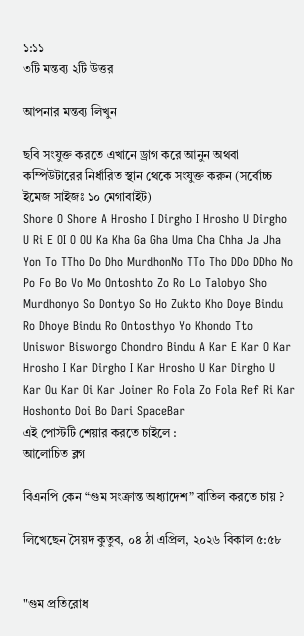১:১১
৩টি মন্তব্য ২টি উত্তর

আপনার মন্তব্য লিখুন

ছবি সংযুক্ত করতে এখানে ড্রাগ করে আনুন অথবা কম্পিউটারের নির্ধারিত স্থান থেকে সংযুক্ত করুন (সর্বোচ্চ ইমেজ সাইজঃ ১০ মেগাবাইট)
Shore O Shore A Hrosho I Dirgho I Hrosho U Dirgho U Ri E OI O OU Ka Kha Ga Gha Uma Cha Chha Ja Jha Yon To TTho Do Dho MurdhonNo TTo Tho DDo DDho No Po Fo Bo Vo Mo Ontoshto Zo Ro Lo Talobyo Sho Murdhonyo So Dontyo So Ho Zukto Kho Doye Bindu Ro Dhoye Bindu Ro Ontosthyo Yo Khondo Tto Uniswor Bisworgo Chondro Bindu A Kar E Kar O Kar Hrosho I Kar Dirgho I Kar Hrosho U Kar Dirgho U Kar Ou Kar Oi Kar Joiner Ro Fola Zo Fola Ref Ri Kar Hoshonto Doi Bo Dari SpaceBar
এই পোস্টটি শেয়ার করতে চাইলে :
আলোচিত ব্লগ

বিএনপি কেন “গুম সংক্রান্ত অধ্যাদেশ” বাতিল করতে চায় ?

লিখেছেন সৈয়দ কুতুব, ০৪ ঠা এপ্রিল, ২০২৬ বিকাল ৫:৫৮


"গুম প্রতিরোধ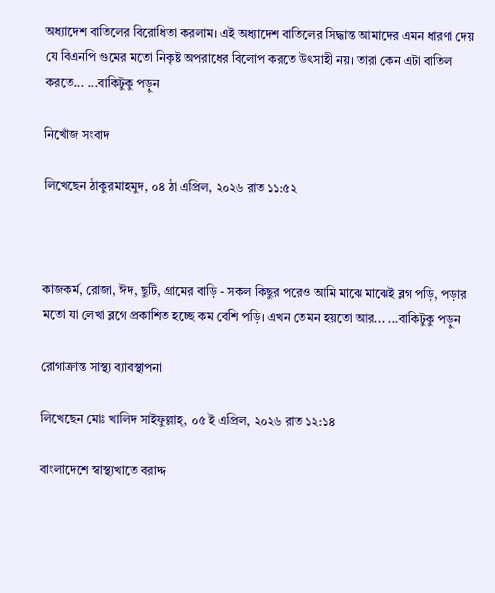অধ্যাদেশ বাতিলের বিরোধিতা করলাম। এই অধ্যাদেশ বাতিলের সিদ্ধান্ত আমাদের এমন ধারণা দেয় যে বিএনপি গুমের মতো নিকৃষ্ট অপরাধের বিলোপ করতে উৎসাহী নয়। তারা কেন এটা বাতিল করতে... ...বাকিটুকু পড়ুন

নিখোঁজ সংবাদ

লিখেছেন ঠাকুরমাহমুদ, ০৪ ঠা এপ্রিল, ২০২৬ রাত ১১:৫২



কাজকর্ম, রোজা, ঈদ, ছুটি, গ্রামের বাড়ি - সকল কিছুর পরেও আমি মাঝে মাঝেই ব্লগ পড়ি, পড়ার মতো যা লেখা ব্লগে প্রকাশিত হচ্ছে কম বেশি পড়ি। এখন তেমন হয়তো আর... ...বাকিটুকু পড়ুন

রোগাক্রান্ত সাস্থ্য ব্যাবস্থাপনা

লিখেছেন মোঃ খালিদ সাইফুল্লাহ্‌, ০৫ ই এপ্রিল, ২০২৬ রাত ১২:১৪

বাংলাদেশে স্বাস্থ্যখাতে বরাদ্দ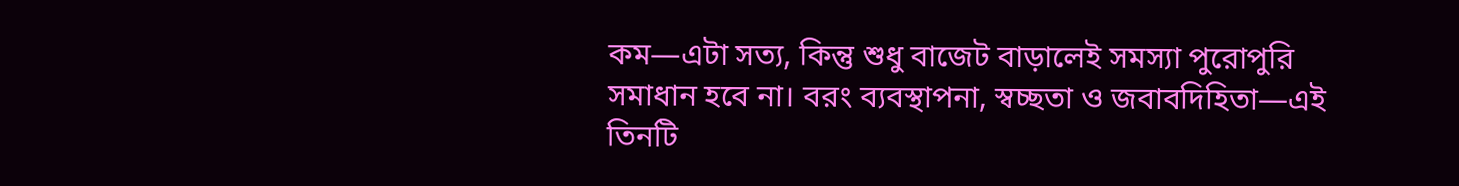কম—এটা সত্য, কিন্তু শুধু বাজেট বাড়ালেই সমস্যা পুরোপুরি সমাধান হবে না। বরং ব্যবস্থাপনা, স্বচ্ছতা ও জবাবদিহিতা—এই তিনটি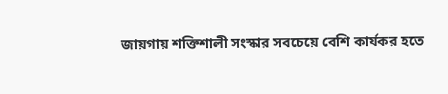জায়গায় শক্তিশালী সংস্কার সবচেয়ে বেশি কার্যকর হতে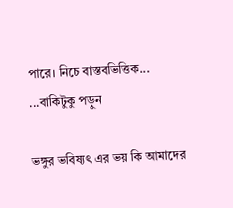পারে। নিচে বাস্তবভিত্তিক... ...বাকিটুকু পড়ুন

ভঙ্গুর ভবিষ্যৎ এর ভয় কি আমাদের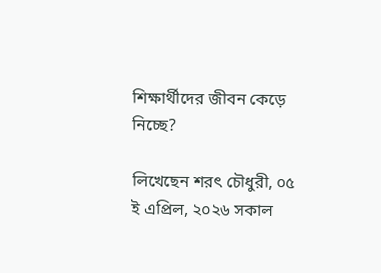শিক্ষার্থীদের জীবন কেড়ে নিচ্ছে?

লিখেছেন শরৎ চৌধুরী, ০৫ ই এপ্রিল, ২০২৬ সকাল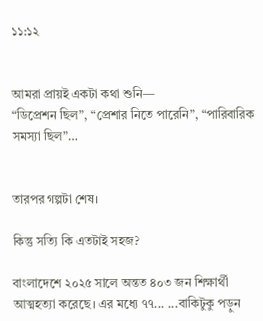১১:১২


আমরা প্রায়ই একটা কথা শুনি—
“ডিপ্রেশন ছিল”, “প্রেশার নিতে পারেনি”, “পারিবারিক সমস্যা ছিল”…


তারপর গল্পটা শেষ।

কিন্তু সত্যি কি এতটাই সহজ?

বাংলাদেশে ২০২৫ সালে অন্তত ৪০৩ জন শিক্ষার্থী আত্মহত্যা করেছে। এর মধ্যে ৭৭... ...বাকিটুকু পড়ুন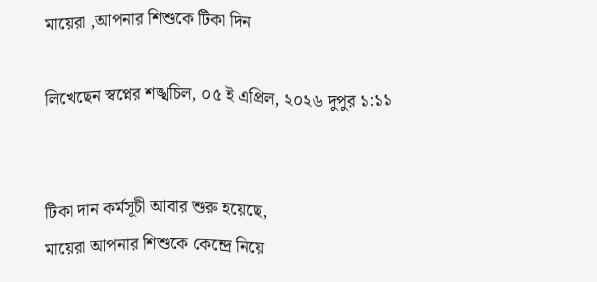মায়েরা ,আপনার শিশুকে টিকা দিন

লিখেছেন স্বপ্নের শঙ্খচিল, ০৫ ই এপ্রিল, ২০২৬ দুপুর ১:১১


টিকা দান কর্মসূচী আবার শুরু হয়েছে,
মায়েরা আপনার শিশুকে কেন্দ্রে নিয়ে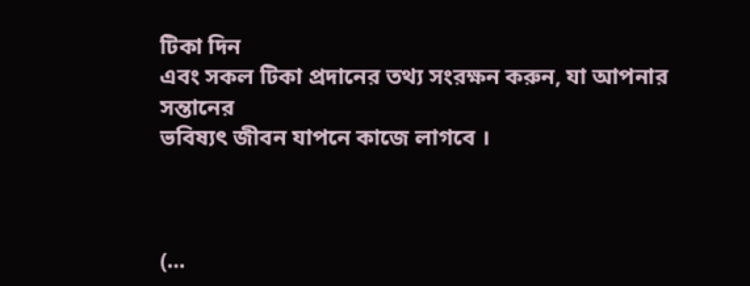টিকা দিন
এবং সকল টিকা প্রদানের তথ্য সংরক্ষন করুন, যা আপনার সন্তানের
ভবিষ্যৎ জীবন যাপনে কাজে লাগবে ।



(...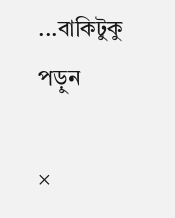...বাকিটুকু পড়ুন

×